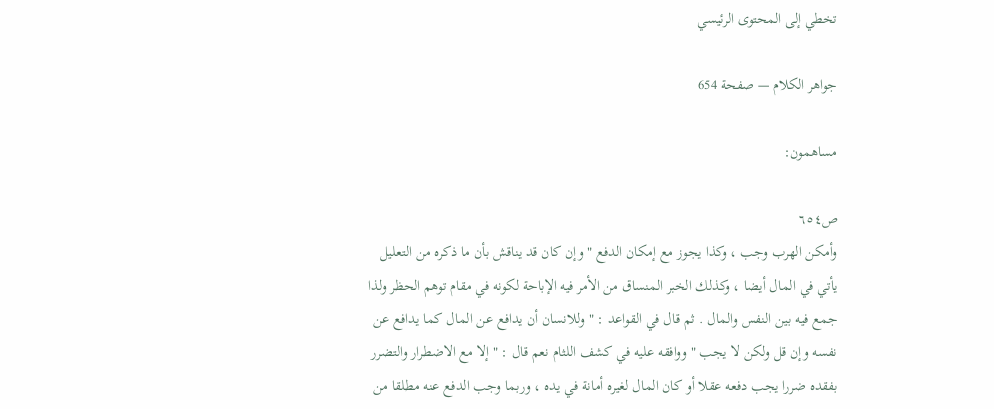تخطي إلى المحتوى الرئيسي

جواهر الكلام — صفحة 654

مساهمون:

ص٦٥٤
وأمكن الهرب وجب ، وكذا يجوز مع إمكان الدفع " وإن كان قد يناقش بأن ما ذكره من التعليل يأتي في المال أيضا ، وكذلك الخبر المنساق من الأمر فيه الإباحة لكونه في مقام توهم الحظر ولذا جمع فيه بين النفس والمال . ثم قال في القواعد : " وللانسان أن يدافع عن المال كما يدافع عن نفسه وإن قل ولكن لا يجب " ووافقه عليه في كشف اللثام نعم قال : " إلا مع الاضطرار والتضرر بفقده ضررا يجب دفعه عقلا أو كان المال لغيره أمانة في يده ، وربما وجب الدفع عنه مطلقا من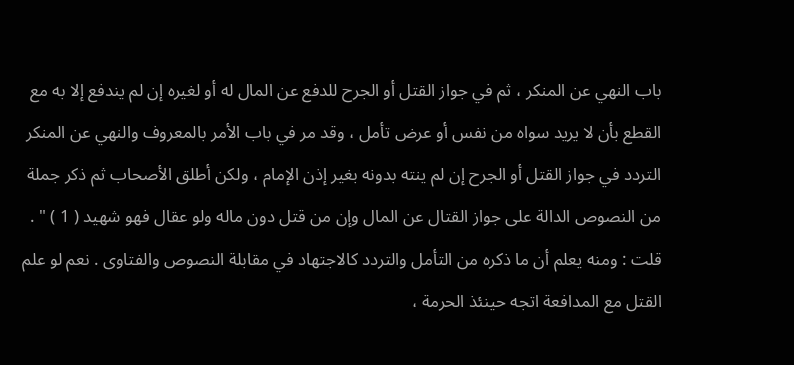باب النهي عن المنكر ، ثم في جواز القتل أو الجرح للدفع عن المال له أو لغيره إن لم يندفع إلا به مع القطع بأن لا يريد سواه من نفس أو عرض تأمل ، وقد مر في باب الأمر بالمعروف والنهي عن المنكر التردد في جواز القتل أو الجرح إن لم ينته بدونه بغير إذن الإمام ، ولكن أطلق الأصحاب ثم ذكر جملة من النصوص الدالة على جواز القتال عن المال وإن من قتل دون ماله ولو عقال فهو شهيد ( 1 ) " . قلت : ومنه يعلم أن ما ذكره من التأمل والتردد كالاجتهاد في مقابلة النصوص والفتاوى . نعم لو علم القتل مع المدافعة اتجه حينئذ الحرمة ،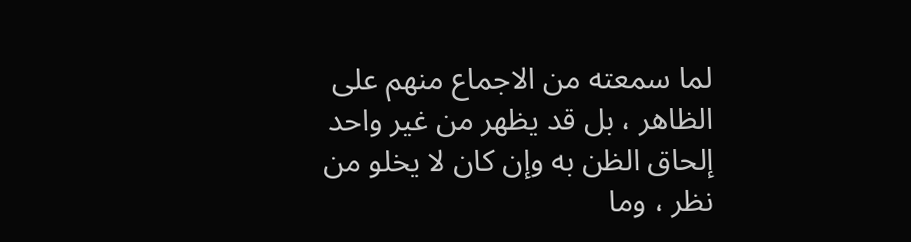لما سمعته من الاجماع منهم على الظاهر ، بل قد يظهر من غير واحد إلحاق الظن به وإن كان لا يخلو من نظر ، وما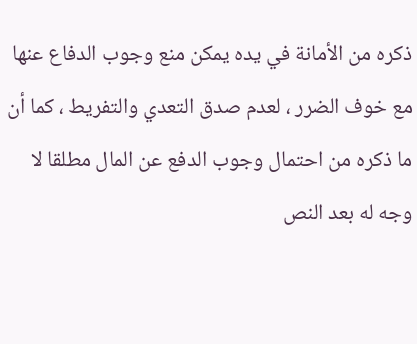ذكره من الأمانة في يده يمكن منع وجوب الدفاع عنها مع خوف الضرر ، لعدم صدق التعدي والتفريط ، كما أن ما ذكره من احتمال وجوب الدفع عن المال مطلقا لا وجه له بعد النص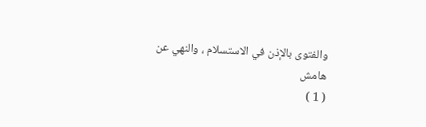والفتوى بالإذن في الاستسلام ، والنهي عن
هامش
( 1 )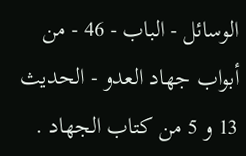الوسائل - الباب - 46 - من أبواب جهاد العدو - الحديث 13 و 5 من كتاب الجهاد .